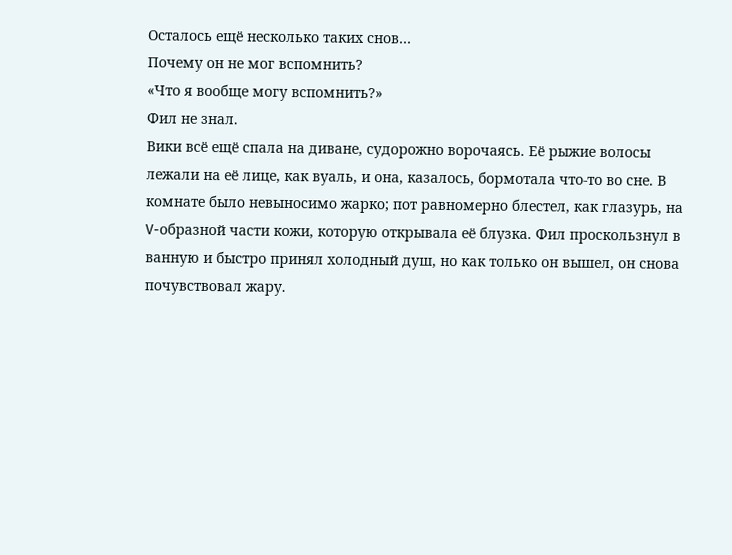Осталось ещё несколько таких снов…
Почему он не мог вспомнить?
«Что я вообще могу вспомнить?»
Фил не знал.
Вики всё ещё спала на диване, судорожно ворочаясь. Её рыжие волосы лежали на её лице, как вуаль, и она, казалось, бормотала что-то во сне. В комнате было невыносимо жарко; пот равномерно блестел, как глазурь, на V-образной части кожи, которую открывала её блузка. Фил проскользнул в ванную и быстро принял холодный душ, но как только он вышел, он снова почувствовал жару.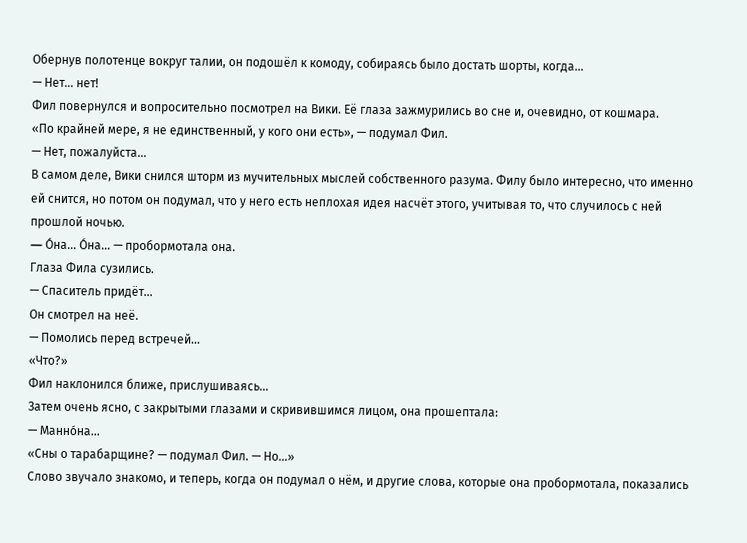Обернув полотенце вокруг талии, он подошёл к комоду, собираясь было достать шорты, когда…
— Нет… нет!
Фил повернулся и вопросительно посмотрел на Вики. Её глаза зажмурились во сне и, очевидно, от кошмара.
«По крайней мере, я не единственный, у кого они есть», — подумал Фил.
— Нет, пожалуйста…
В самом деле, Вики снился шторм из мучительных мыслей собственного разума. Филу было интересно, что именно ей снится, но потом он подумал, что у него есть неплохая идея насчёт этого, учитывая то, что случилось с ней прошлой ночью.
— Óна… Óна… — пробормотала она.
Глаза Фила сузились.
— Спаситель придёт…
Он смотрел на неё.
— Помолись перед встречей…
«Что?»
Фил наклонился ближе, прислушиваясь…
Затем очень ясно, с закрытыми глазами и скривившимся лицом, она прошептала:
— Маннóна…
«Сны о тарабарщине? — подумал Фил. — Но…»
Слово звучало знакомо, и теперь, когда он подумал о нём, и другие слова, которые она пробормотала, показались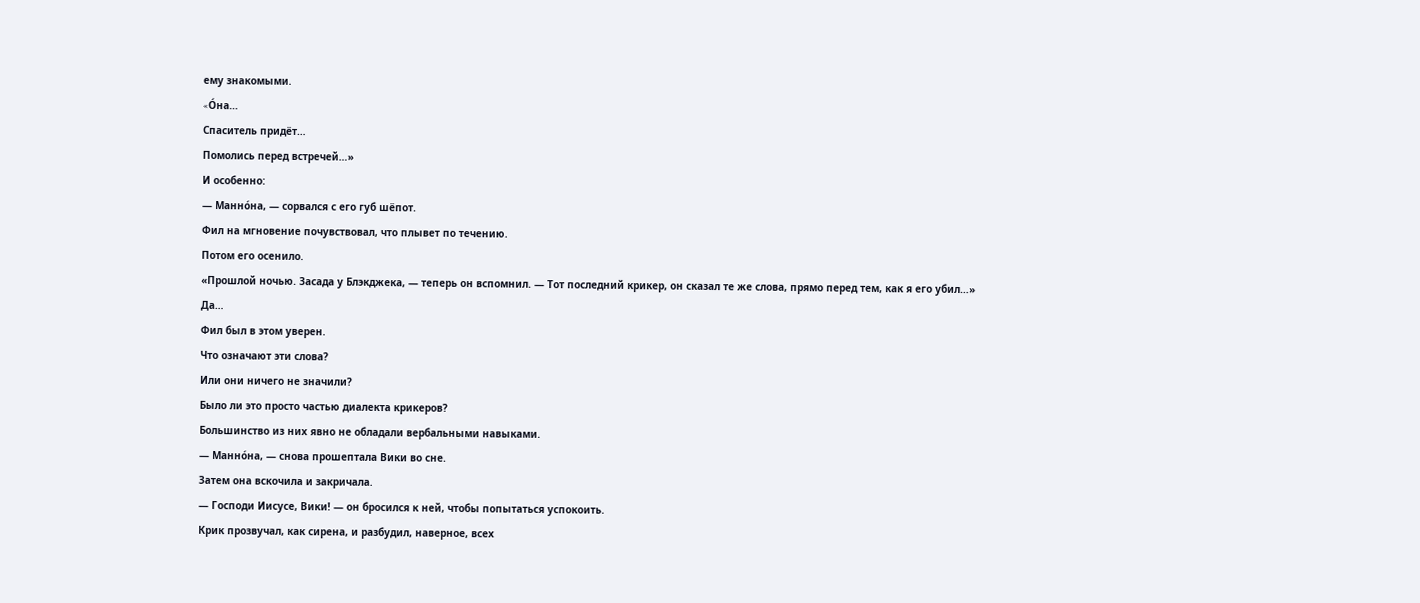ему знакомыми.
«Óна…
Спаситель придёт…
Помолись перед встречей…»
И особенно:
— Маннóна, — сорвался с его губ шёпот.
Фил на мгновение почувствовал, что плывет по течению.
Потом его осенило.
«Прошлой ночью. Засада у Блэкджека, — теперь он вспомнил. — Тот последний крикер, он сказал те же слова, прямо перед тем, как я его убил…»
Да…
Фил был в этом уверен.
Что означают эти слова?
Или они ничего не значили?
Было ли это просто частью диалекта крикеров?
Большинство из них явно не обладали вербальными навыками.
— Маннóна, — снова прошептала Вики во сне.
Затем она вскочила и закричала.
— Господи Иисусе, Вики! — он бросился к ней, чтобы попытаться успокоить.
Крик прозвучал, как сирена, и разбудил, наверное, всех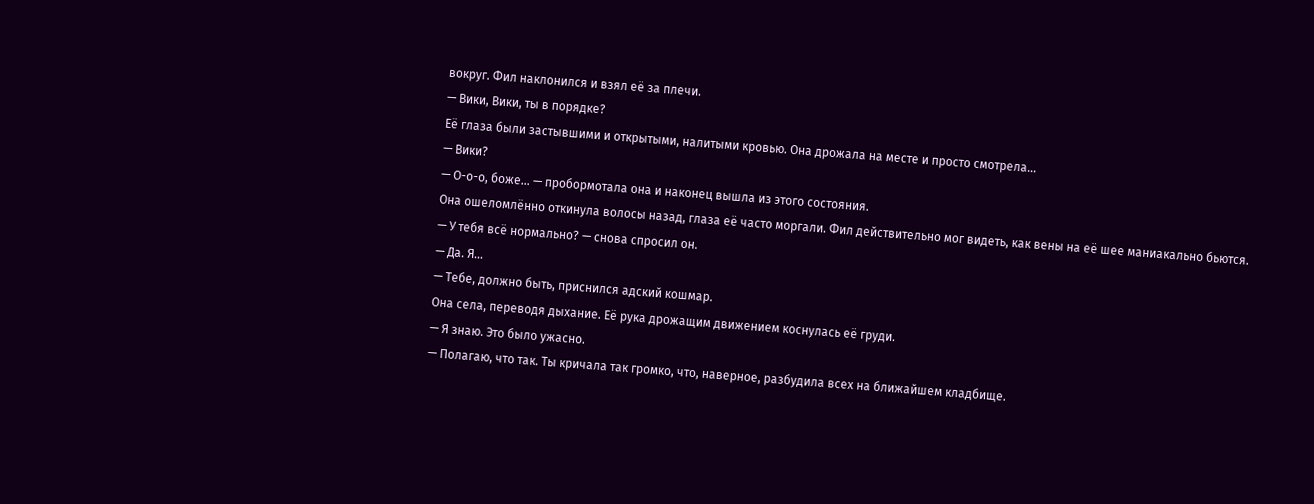вокруг. Фил наклонился и взял её за плечи.
— Вики, Вики, ты в порядке?
Её глаза были застывшими и открытыми, налитыми кровью. Она дрожала на месте и просто смотрела…
— Вики?
— О-о-о, боже… — пробормотала она и наконец вышла из этого состояния.
Она ошеломлённо откинула волосы назад, глаза её часто моргали. Фил действительно мог видеть, как вены на её шее маниакально бьются.
— У тебя всё нормально? — снова спросил он.
— Да. Я…
— Тебе, должно быть, приснился адский кошмар.
Она села, переводя дыхание. Её рука дрожащим движением коснулась её груди.
— Я знаю. Это было ужасно.
— Полагаю, что так. Ты кричала так громко, что, наверное, разбудила всех на ближайшем кладбище.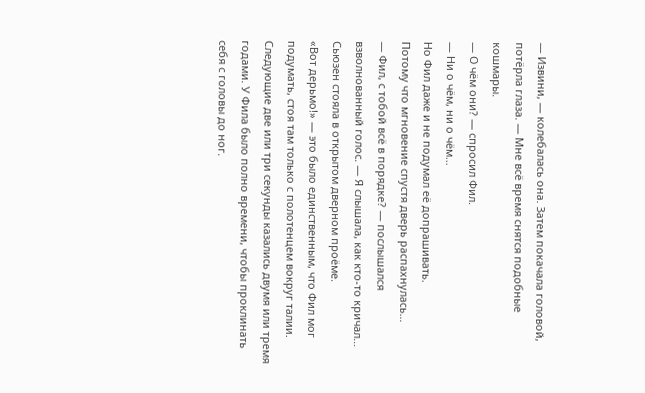— Извини, — колебалась она. Затем покачала головой, потёрла глаза. — Мне всё время снятся подобные кошмары.
— О чём они? — спросил Фил.
— Ни о чём, ни о чём…
Но Фил даже и не подумал её допрашивать.
Потому что мгновение спустя дверь распахнулась…
— Фил, с тобой всё в порядке? — послышался взволнованный голос. — Я слышала, как кто-то кричал…
Сьюзен стояла в открытом дверном проёме.
«Вот дерьмо!» — это было единственным, что Фил мог подумать, стоя там только с полотенцем вокруг талии.
Следующие две или три секунды казались двумя или тремя годами. У Фила было полно времени, чтобы проклинать себя с головы до ног.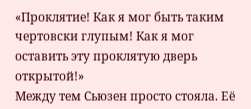«Проклятие! Как я мог быть таким чертовски глупым! Как я мог оставить эту проклятую дверь открытой!»
Между тем Сьюзен просто стояла. Её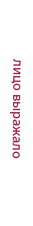лицо выражало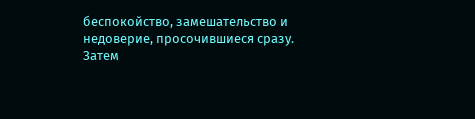беспокойство, замешательство и недоверие, просочившиеся сразу. Затем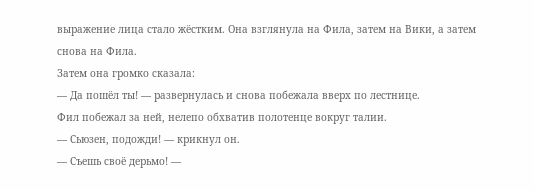выражение лица стало жёстким. Она взглянула на Фила, затем на Вики, а затем снова на Фила.
Затем она громко сказала:
— Да пошёл ты! — развернулась и снова побежала вверх по лестнице.
Фил побежал за ней, нелепо обхватив полотенце вокруг талии.
— Сьюзен, подожди! — крикнул он.
— Съешь своё дерьмо! —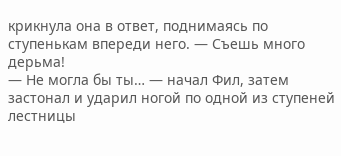крикнула она в ответ, поднимаясь по ступенькам впереди него. — Съешь много дерьма!
— Не могла бы ты… — начал Фил, затем застонал и ударил ногой по одной из ступеней лестницы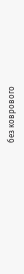без коврового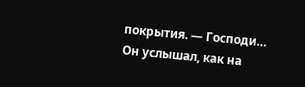покрытия. — Господи…
Он услышал, как на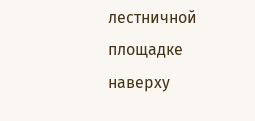лестничной площадке наверху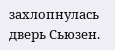захлопнулась дверь Сьюзен.